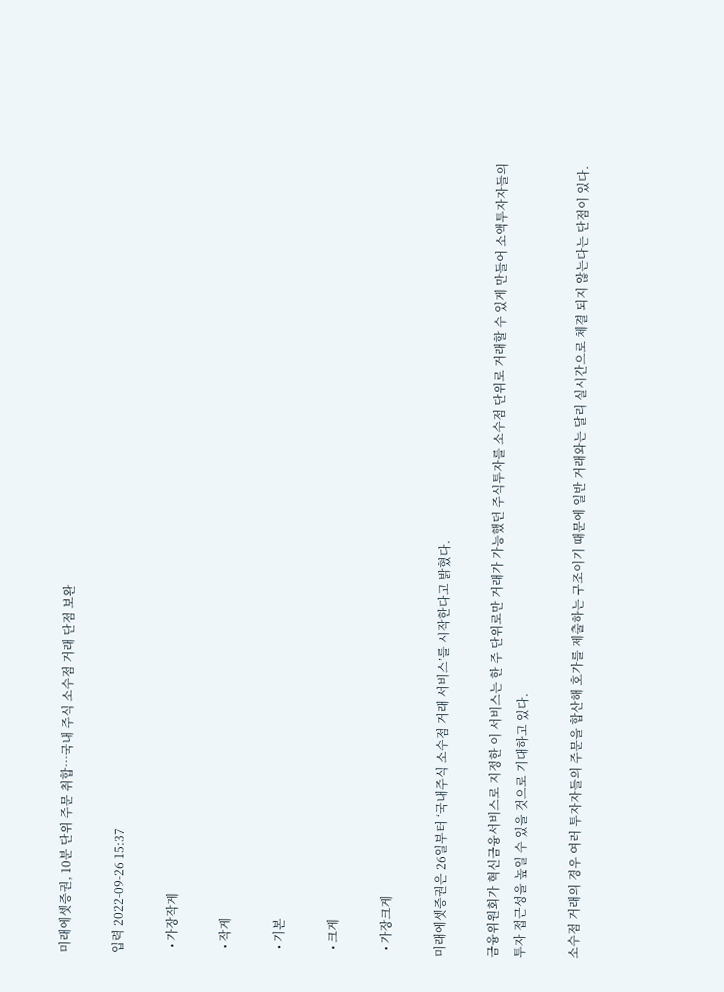미래에셋증권, 10분 단위 주문 취합…국내 주식 소수점 거래 단점 보완

입력 2022-09-26 15:37

  • 가장작게

  • 작게

  • 기본

  • 크게

  • 가장크게

미래에셋증권은 26일부터 ‘국내주식 소수점 거래 서비스’를 시작한다고 밝혔다.

금융위원회가 혁신금융서비스로 지정한 이 서비스는 한 주 단위로만 거래가 가능했던 주식투자를 소수점 단위로 거래할 수 있게 만들어 소액투자자들의 투자 접근성을 높일 수 있을 것으로 기대하고 있다.

소수점 거래의 경우 여러 투자자들의 주문을 합산해 호가를 제출하는 구조이기 때문에 일반 거래와는 달리 실시간으로 체결 되지 않는다는 단점이 있다.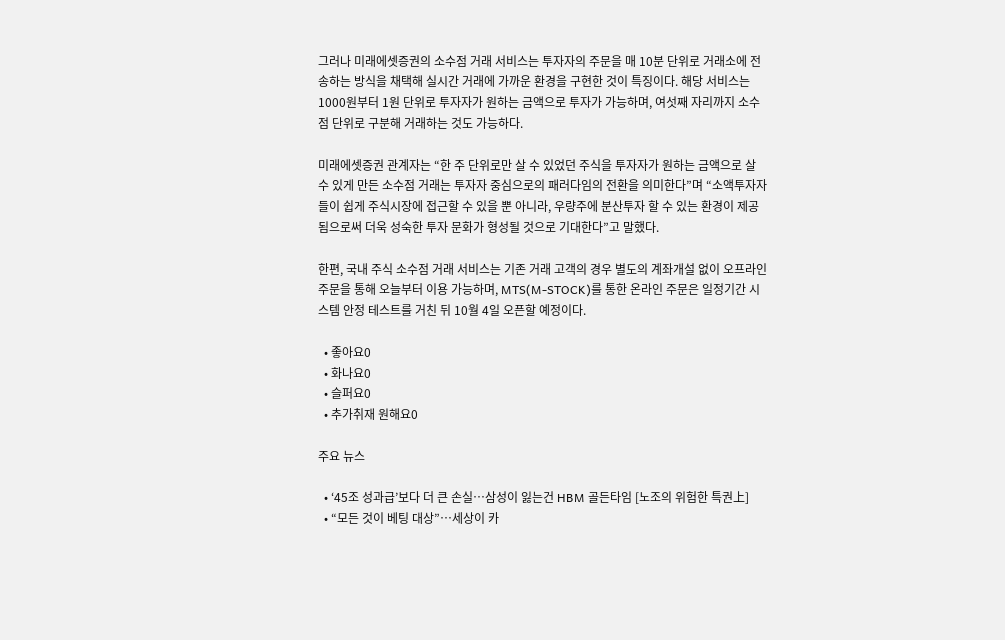그러나 미래에셋증권의 소수점 거래 서비스는 투자자의 주문을 매 10분 단위로 거래소에 전송하는 방식을 채택해 실시간 거래에 가까운 환경을 구현한 것이 특징이다. 해당 서비스는 1000원부터 1원 단위로 투자자가 원하는 금액으로 투자가 가능하며, 여섯째 자리까지 소수점 단위로 구분해 거래하는 것도 가능하다.

미래에셋증권 관계자는 “한 주 단위로만 살 수 있었던 주식을 투자자가 원하는 금액으로 살 수 있게 만든 소수점 거래는 투자자 중심으로의 패러다임의 전환을 의미한다”며 “소액투자자들이 쉽게 주식시장에 접근할 수 있을 뿐 아니라, 우량주에 분산투자 할 수 있는 환경이 제공됨으로써 더욱 성숙한 투자 문화가 형성될 것으로 기대한다”고 말했다.

한편, 국내 주식 소수점 거래 서비스는 기존 거래 고객의 경우 별도의 계좌개설 없이 오프라인 주문을 통해 오늘부터 이용 가능하며, MTS(M-STOCK)를 통한 온라인 주문은 일정기간 시스템 안정 테스트를 거친 뒤 10월 4일 오픈할 예정이다.

  • 좋아요0
  • 화나요0
  • 슬퍼요0
  • 추가취재 원해요0

주요 뉴스

  • ‘45조 성과급’보다 더 큰 손실…삼성이 잃는건 HBM 골든타임 [노조의 위험한 특권上]
  • “모든 것이 베팅 대상”…세상이 카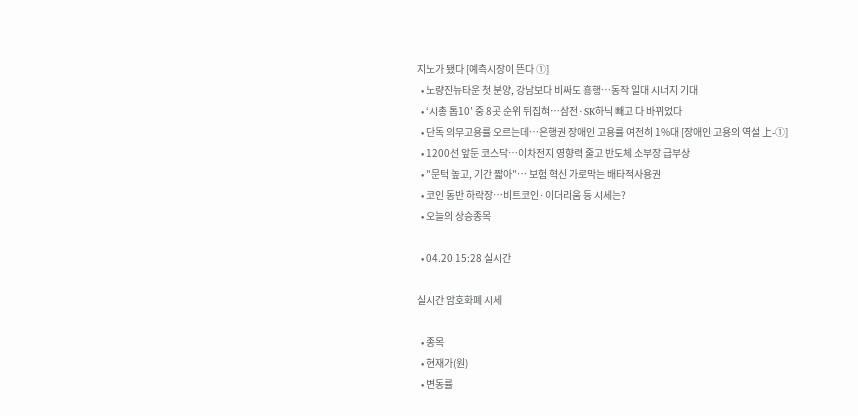지노가 됐다 [예측시장이 뜬다 ①]
  • 노량진뉴타운 첫 분양, 강남보다 비싸도 흥행⋯동작 일대 시너지 기대
  • ‘시총 톱10’ 중 8곳 순위 뒤집혀⋯삼전·SK하닉 빼고 다 바뀌었다
  • 단독 의무고용률 오르는데…은행권 장애인 고용률 여전히 1%대 [장애인 고용의 역설 上-①]
  • 1200선 앞둔 코스닥…이차전지 영향력 줄고 반도체 소부장 급부상
  • "문턱 높고, 기간 짧아"… 보험 혁신 가로막는 배타적사용권
  • 코인 동반 하락장…비트코인·이더리움 등 시세는?
  • 오늘의 상승종목

  • 04.20 15:28 실시간

실시간 암호화폐 시세

  • 종목
  • 현재가(원)
  • 변동률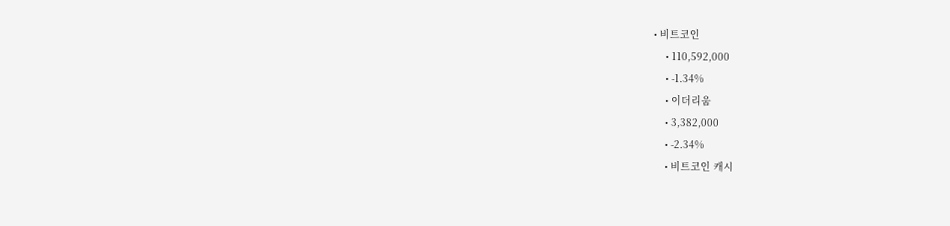• 비트코인
    • 110,592,000
    • -1.34%
    • 이더리움
    • 3,382,000
    • -2.34%
    • 비트코인 캐시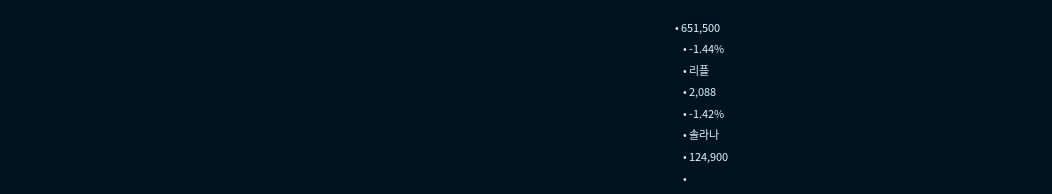• 651,500
    • -1.44%
    • 리플
    • 2,088
    • -1.42%
    • 솔라나
    • 124,900
    •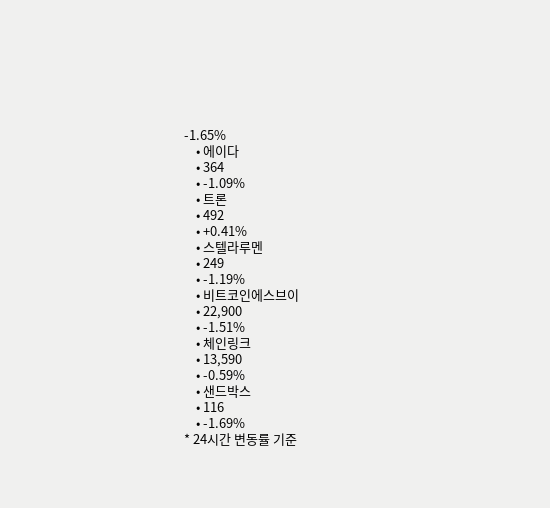-1.65%
    • 에이다
    • 364
    • -1.09%
    • 트론
    • 492
    • +0.41%
    • 스텔라루멘
    • 249
    • -1.19%
    • 비트코인에스브이
    • 22,900
    • -1.51%
    • 체인링크
    • 13,590
    • -0.59%
    • 샌드박스
    • 116
    • -1.69%
* 24시간 변동률 기준